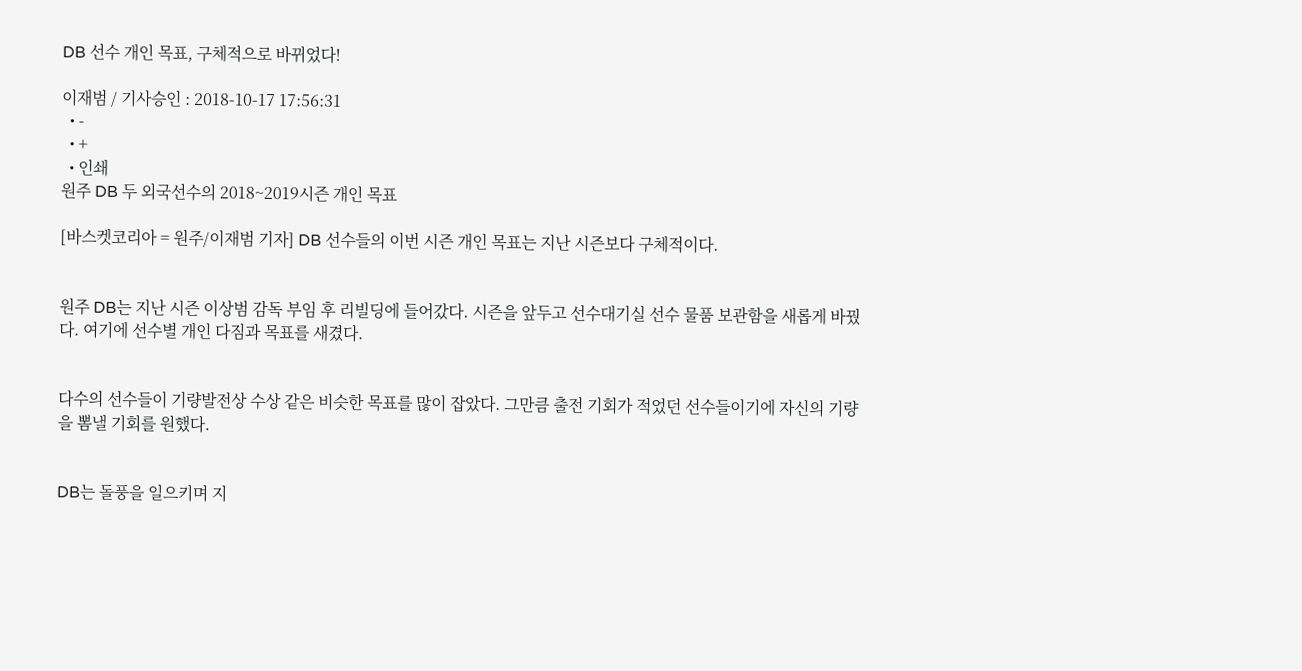DB 선수 개인 목표, 구체적으로 바뀌었다!

이재범 / 기사승인 : 2018-10-17 17:56:31
  • -
  • +
  • 인쇄
원주 DB 두 외국선수의 2018~2019시즌 개인 목표

[바스켓코리아 = 원주/이재범 기자] DB 선수들의 이번 시즌 개인 목표는 지난 시즌보다 구체적이다.


원주 DB는 지난 시즌 이상범 감독 부임 후 리빌딩에 들어갔다. 시즌을 앞두고 선수대기실 선수 물품 보관함을 새롭게 바꿨다. 여기에 선수별 개인 다짐과 목표를 새겼다.


다수의 선수들이 기량발전상 수상 같은 비슷한 목표를 많이 잡았다. 그만큼 출전 기회가 적었던 선수들이기에 자신의 기량을 뽐낼 기회를 원했다.


DB는 돌풍을 일으키며 지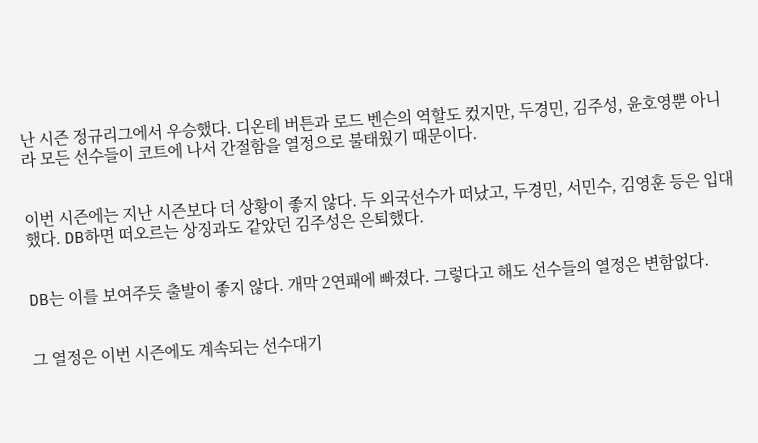난 시즌 정규리그에서 우승했다. 디온테 버튼과 로드 벤슨의 역할도 컸지만, 두경민, 김주성, 윤호영뿐 아니라 모든 선수들이 코트에 나서 간절함을 열정으로 불태웠기 때문이다.


이번 시즌에는 지난 시즌보다 더 상황이 좋지 않다. 두 외국선수가 떠났고, 두경민, 서민수, 김영훈 등은 입대했다. DB하면 떠오르는 상징과도 같았던 김주성은 은퇴했다.


DB는 이를 보여주듯 출발이 좋지 않다. 개막 2연패에 빠졌다. 그렇다고 해도 선수들의 열정은 변함없다.


그 열정은 이번 시즌에도 계속되는 선수대기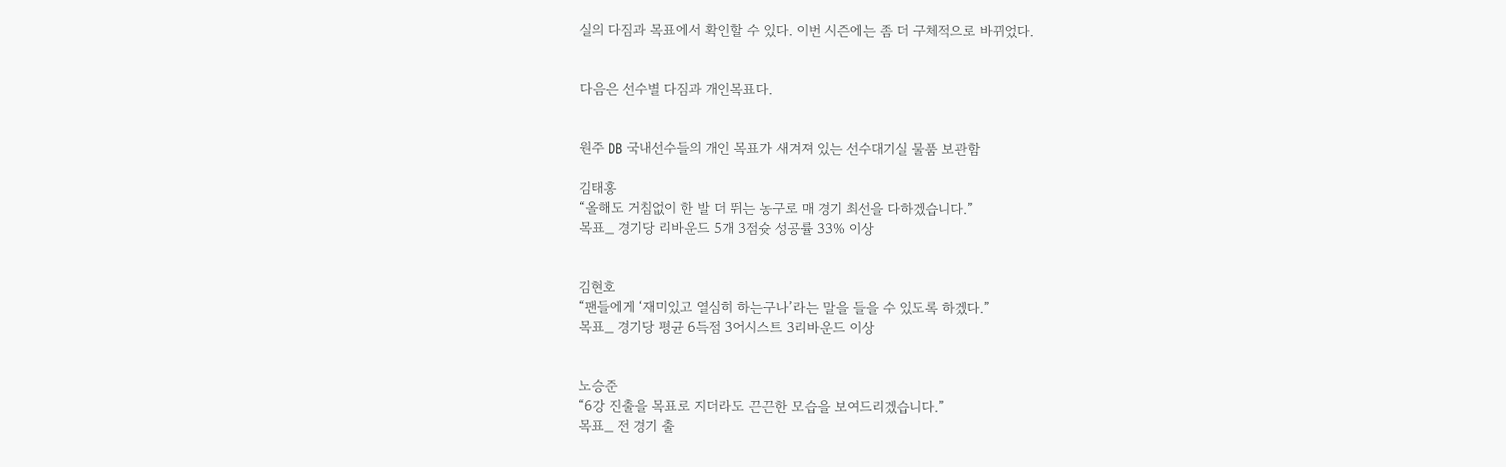실의 다짐과 목표에서 확인할 수 있다. 이번 시즌에는 좀 더 구체적으로 바뀌었다.


다음은 선수별 다짐과 개인목표다.


원주 DB 국내선수들의 개인 목표가 새겨져 있는 선수대기실 물품 보관함

김태홍
“올해도 거침없이 한 발 더 뛰는 농구로 매 경기 최선을 다하겠습니다.”
목표_ 경기당 리바운드 5개 3점슛 성공률 33% 이상


김현호
“팬들에게 ‘재미있고 열심히 하는구나’라는 말을 들을 수 있도록 하겠다.”
목표_ 경기당 평균 6득점 3어시스트 3리바운드 이상


노승준
“6강 진출을 목표로 지더라도 끈끈한 모습을 보여드리겠습니다.”
목표_ 전 경기 출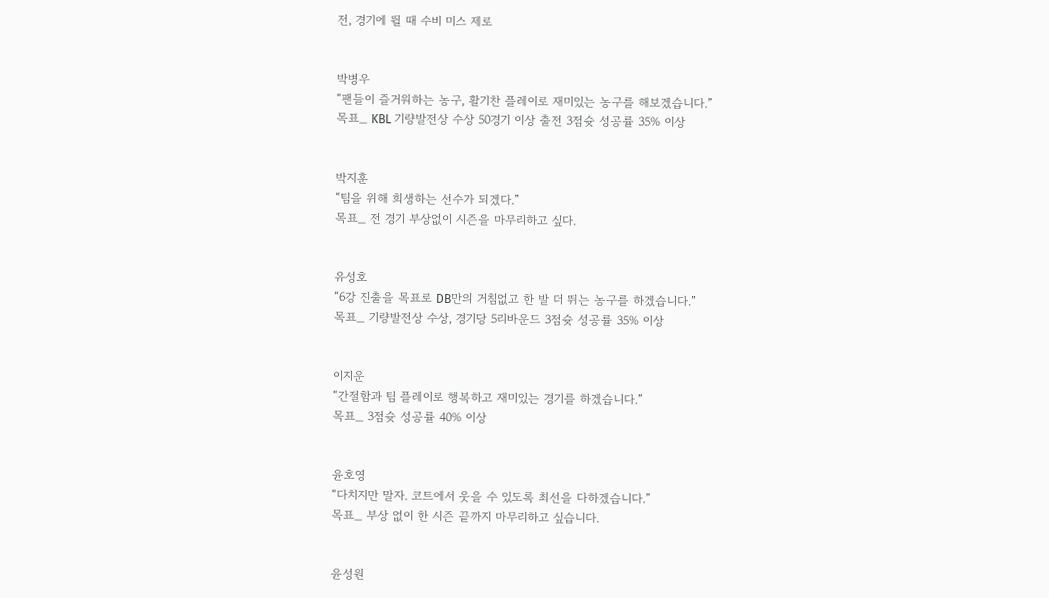전, 경기에 뛸 때 수비 미스 제로


박병우
“팬들이 즐거워하는 농구, 활기찬 플레이로 재미있는 농구를 해보겠습니다.”
목표_ KBL 기량발전상 수상 50경기 이상 출전 3점슛 성공률 35% 이상


박지훈
“팀을 위해 희생하는 선수가 되겠다.”
목표_ 전 경기 부상없이 시즌을 마무리하고 싶다.


유성호
“6강 진출을 목표로 DB만의 거침없고 한 발 더 뛰는 농구를 하겠습니다.”
목표_ 기량발전상 수상, 경기당 5리바운드 3점슛 성공률 35% 이상


이지운
“간절함과 팀 플레이로 행복하고 재미있는 경기를 하겠습니다.”
목표_ 3점슛 성공률 40% 이상


윤호영
“다치지만 말자. 코트에서 웃을 수 있도록 최선을 다하겠습니다.”
목표_ 부상 없이 한 시즌 끝까지 마무리하고 싶습니다.


윤성원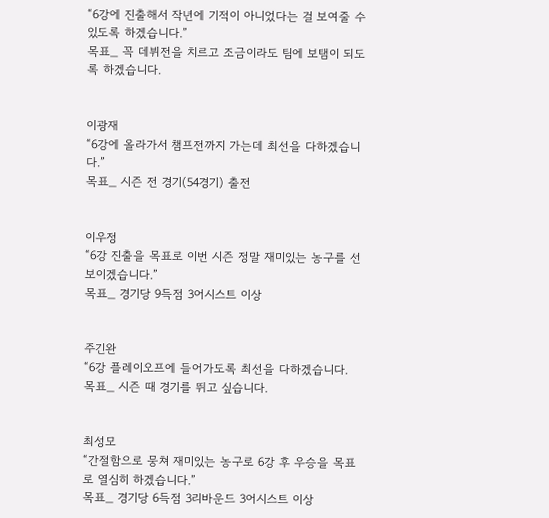“6강에 진출해서 작년에 기적이 아니었다는 걸 보여줄 수 있도록 하겠습니다.”
목표_ 꼭 데뷔전을 치르고 조금이라도 팀에 보탬이 되도록 하겠습니다.


이광재
“6강에 올라가서 챔프전까지 가는데 최선을 다하겠습니다.”
목표_ 시즌 전 경기(54경기) 출전


이우정
“6강 진출을 목표로 이번 시즌 정말 재미있는 농구를 선보이겠습니다.”
목표_ 경기당 9득점 3어시스트 이상


주긴완
“6강 플레이오프에 들어가도록 최선을 다하겠습니다.
목표_ 시즌 때 경기를 뛰고 싶습니다.


최성모
“간절함으로 뭉쳐 재미있는 농구로 6강 후 우승을 목표로 열심히 하겠습니다.”
목표_ 경기당 6득점 3리바운드 3어시스트 이상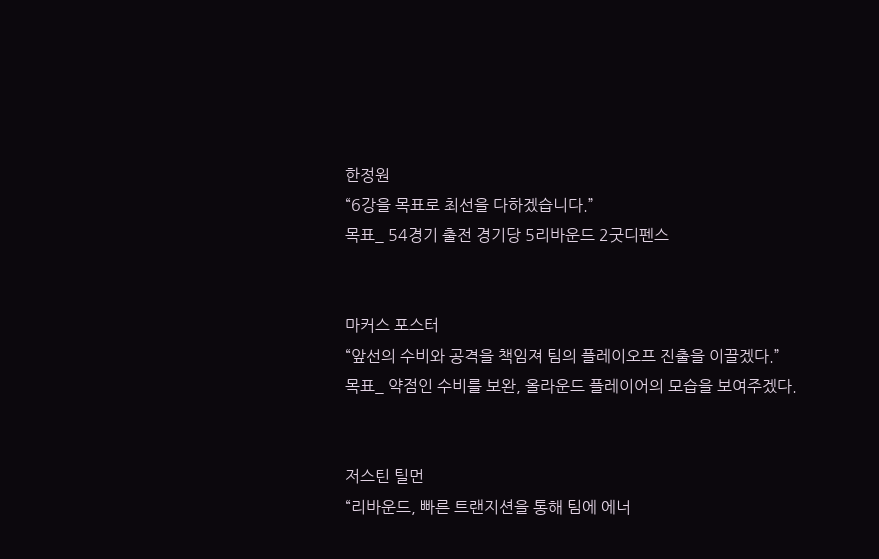한정원
“6강을 목표로 최선을 다하겠습니다.”
목표_ 54경기 출전 경기당 5리바운드 2굿디펜스


마커스 포스터
“앞선의 수비와 공격을 책임져 팀의 플레이오프 진출을 이끌겠다.”
목표_ 약점인 수비를 보완, 올라운드 플레이어의 모습을 보여주겠다.


저스틴 틸먼
“리바운드, 빠른 트랜지션을 통해 팀에 에너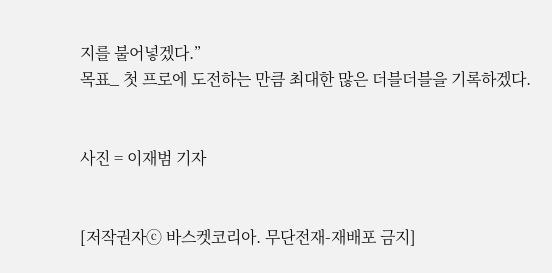지를 불어넣겠다.”
목표_ 첫 프로에 도전하는 만큼 최대한 많은 더블더블을 기록하겠다.


사진 = 이재범 기자


[저작권자ⓒ 바스켓코리아. 무단전재-재배포 금지]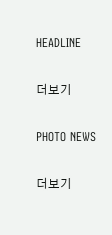HEADLINE

더보기

PHOTO NEWS

더보기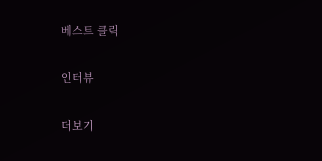베스트 클릭

인터뷰

더보기